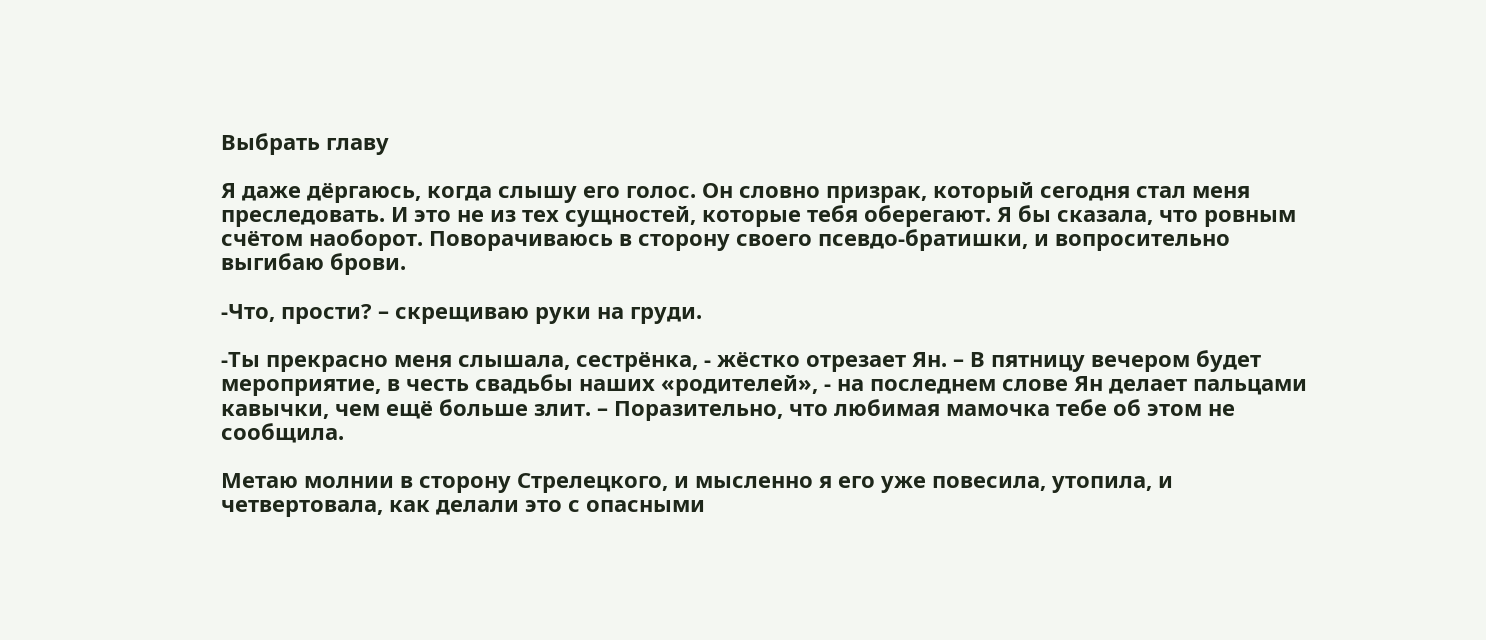Выбрать главу

Я даже дёргаюсь, когда слышу его голос. Он словно призрак, который сегодня стал меня преследовать. И это не из тех сущностей, которые тебя оберегают. Я бы сказала, что ровным счётом наоборот. Поворачиваюсь в сторону своего псевдо-братишки, и вопросительно выгибаю брови.

-Что, прости? – скрещиваю руки на груди.

-Ты прекрасно меня слышала, сестрёнка, - жёстко отрезает Ян. – В пятницу вечером будет мероприятие, в честь свадьбы наших «родителей», - на последнем слове Ян делает пальцами кавычки, чем ещё больше злит. – Поразительно, что любимая мамочка тебе об этом не сообщила.

Метаю молнии в сторону Стрелецкого, и мысленно я его уже повесила, утопила, и четвертовала, как делали это с опасными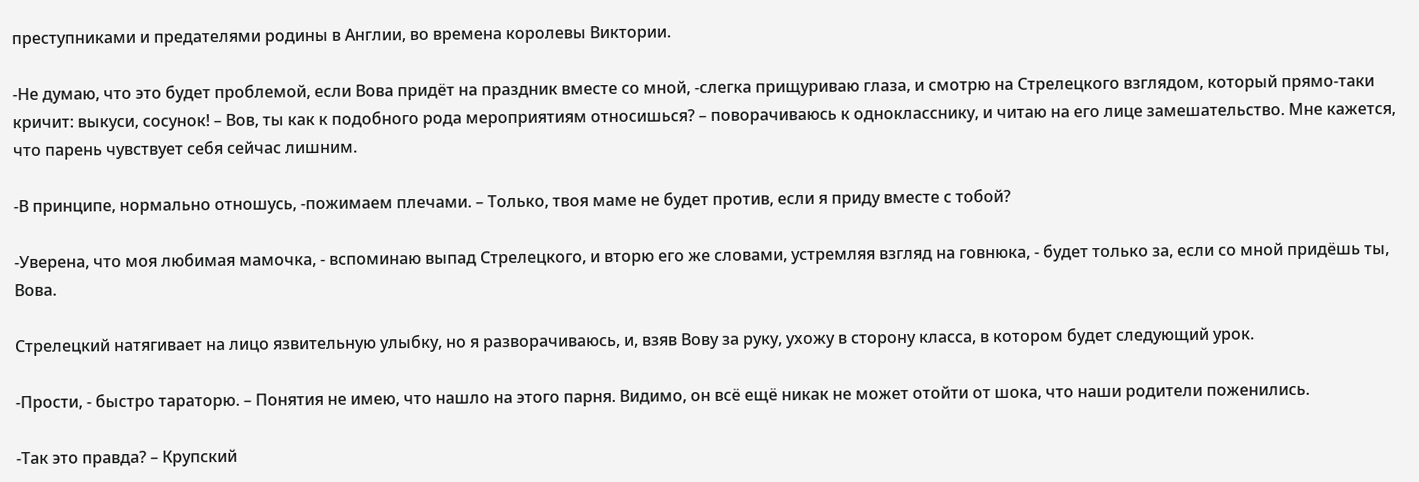преступниками и предателями родины в Англии, во времена королевы Виктории.

-Не думаю, что это будет проблемой, если Вова придёт на праздник вместе со мной, -слегка прищуриваю глаза, и смотрю на Стрелецкого взглядом, который прямо-таки кричит: выкуси, сосунок! – Вов, ты как к подобного рода мероприятиям относишься? – поворачиваюсь к однокласснику, и читаю на его лице замешательство. Мне кажется, что парень чувствует себя сейчас лишним.

-В принципе, нормально отношусь, -пожимаем плечами. – Только, твоя маме не будет против, если я приду вместе с тобой?

-Уверена, что моя любимая мамочка, - вспоминаю выпад Стрелецкого, и вторю его же словами, устремляя взгляд на говнюка, - будет только за, если со мной придёшь ты, Вова.

Стрелецкий натягивает на лицо язвительную улыбку, но я разворачиваюсь, и, взяв Вову за руку, ухожу в сторону класса, в котором будет следующий урок.

-Прости, - быстро тараторю. – Понятия не имею, что нашло на этого парня. Видимо, он всё ещё никак не может отойти от шока, что наши родители поженились.

-Так это правда? – Крупский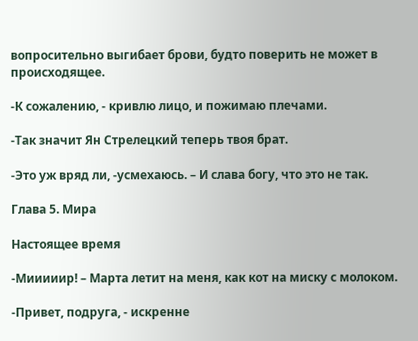вопросительно выгибает брови, будто поверить не может в происходящее.

-К сожалению, - кривлю лицо, и пожимаю плечами.

-Так значит Ян Стрелецкий теперь твоя брат.

-Это уж вряд ли, -усмехаюсь. – И слава богу, что это не так.

Глава 5. Мира

Настоящее время

-Мииииир! – Марта летит на меня, как кот на миску с молоком.

-Привет, подруга, - искренне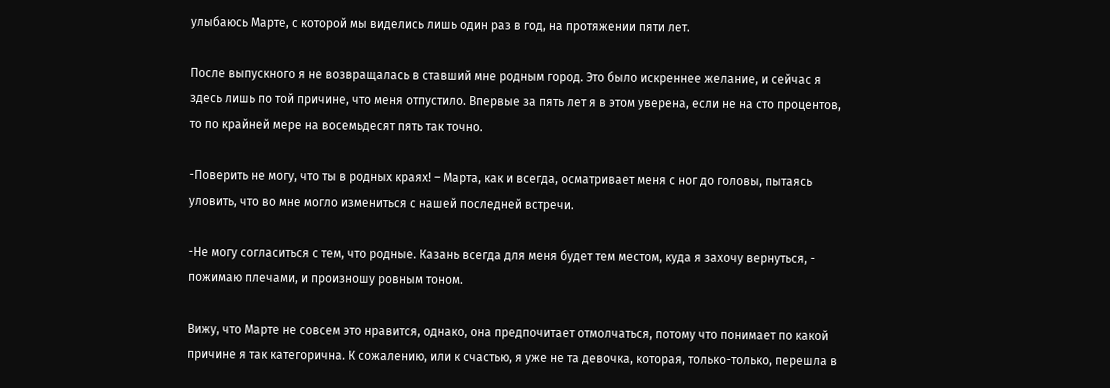улыбаюсь Марте, с которой мы виделись лишь один раз в год, на протяжении пяти лет.

После выпускного я не возвращалась в ставший мне родным город. Это было искреннее желание, и сейчас я здесь лишь по той причине, что меня отпустило. Впервые за пять лет я в этом уверена, если не на сто процентов, то по крайней мере на восемьдесят пять так точно.

-Поверить не могу, что ты в родных краях! – Марта, как и всегда, осматривает меня с ног до головы, пытаясь уловить, что во мне могло измениться с нашей последней встречи.

-Не могу согласиться с тем, что родные. Казань всегда для меня будет тем местом, куда я захочу вернуться, - пожимаю плечами, и произношу ровным тоном.

Вижу, что Марте не совсем это нравится, однако, она предпочитает отмолчаться, потому что понимает по какой причине я так категорична. К сожалению, или к счастью, я уже не та девочка, которая, только-только, перешла в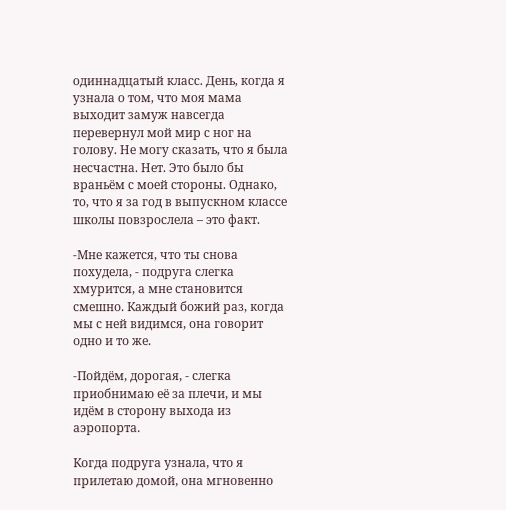одиннадцатый класс. День, когда я узнала о том, что моя мама выходит замуж навсегда перевернул мой мир с ног на голову. Не могу сказать, что я была несчастна. Нет. Это было бы враньём с моей стороны. Однако, то, что я за год в выпускном классе школы повзрослела – это факт.

-Мне кажется, что ты снова похудела, - подруга слегка хмурится, а мне становится смешно. Каждый божий раз, когда мы с ней видимся, она говорит одно и то же.

-Пойдём, дорогая, - слегка приобнимаю её за плечи, и мы идём в сторону выхода из аэропорта.

Когда подруга узнала, что я прилетаю домой, она мгновенно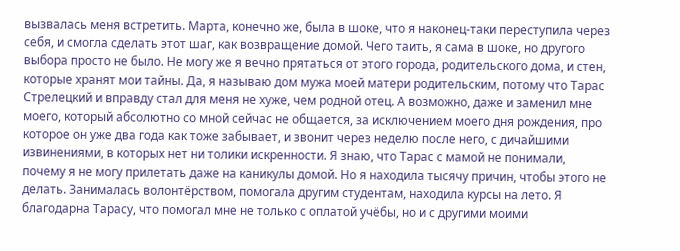вызвалась меня встретить. Марта, конечно же, была в шоке, что я наконец-таки переступила через себя, и смогла сделать этот шаг, как возвращение домой. Чего таить, я сама в шоке, но другого выбора просто не было. Не могу же я вечно прятаться от этого города, родительского дома, и стен, которые хранят мои тайны. Да, я называю дом мужа моей матери родительским, потому что Тарас Стрелецкий и вправду стал для меня не хуже, чем родной отец. А возможно, даже и заменил мне моего, который абсолютно со мной сейчас не общается, за исключением моего дня рождения, про которое он уже два года как тоже забывает, и звонит через неделю после него, с дичайшими извинениями, в которых нет ни толики искренности. Я знаю, что Тарас с мамой не понимали, почему я не могу прилетать даже на каникулы домой. Но я находила тысячу причин, чтобы этого не делать. Занималась волонтёрством, помогала другим студентам, находила курсы на лето. Я благодарна Тарасу, что помогал мне не только с оплатой учёбы, но и с другими моими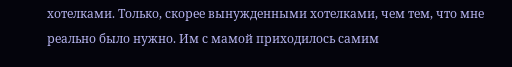хотелками. Только, скорее вынужденными хотелками, чем тем, что мне реально было нужно. Им с мамой приходилось самим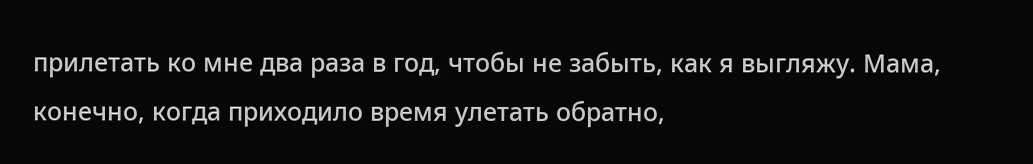прилетать ко мне два раза в год, чтобы не забыть, как я выгляжу. Мама, конечно, когда приходило время улетать обратно,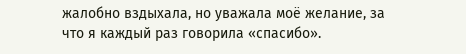жалобно вздыхала, но уважала моё желание, за что я каждый раз говорила «спасибо».